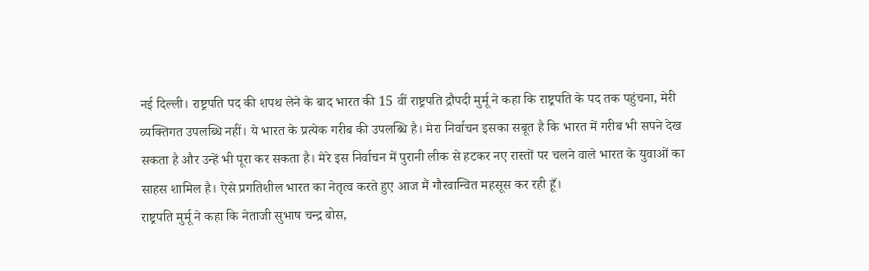नई दिल्ली। राष्ट्रपति पद की शपथ लेने के बाद भारत की 15 वीं राष्ट्रपति द्रौपदी मुर्मू ने कहा कि राष्ट्रपति के पद तक पहुंचना, मेरी व्यक्तिगत उपलब्धि नहीं। ये भारत के प्रत्येक गरीब की उपलब्धि है। मेरा निर्वाचन इसका सबूत है कि भारत में गरीब भी सपने देख सकता है और उन्हें भी पूरा कर सकता है। मेरे इस निर्वाचन में पुरानी लीक से हटकर नए रास्तों पर चलने वाले भारत के युवाओं का साहस शामिल है। ऐसे प्रगतिशील भारत का नेतृत्व करते हुए आज मैं गौरवान्वित महसूस कर रही हूँ।
राष्ट्रपति मुर्मू ने कहा कि नेताजी सुभाष चन्द्र बोस,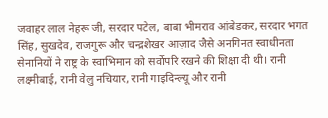जवाहर लाल नेहरू जी, सरदार पटेल, बाबा भीमराव आंबेडकर, सरदार भगत सिंह, सुखदेव, राजगुरू और चन्द्रशेखर आज़ाद जैसे अनगिनत स्वाधीनता सेनानियों ने राष्ट्र के स्वाभिमान को सर्वोपरि रखने की शिक्षा दी थी। रानी लक्ष्मीबाई, रानी वेलु नचियार, रानी गाइदिन्ल्यू और रानी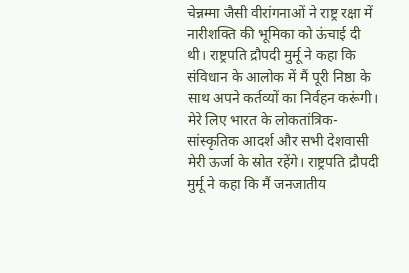चेन्नम्मा जैसी वीरांगनाओं ने राष्ट्र रक्षा में नारीशक्ति की भूमिका को ऊंचाई दी थी। राष्ट्रपति द्रौपदी मुर्मू ने कहा कि संविधान के आलोक में मैं पूरी निष्ठा के साथ अपने कर्तव्यों का निर्वहन करूंगी। मेरे लिए भारत के लोकतांत्रिक-सांस्कृतिक आदर्श और सभी देशवासी मेरी ऊर्जा के स्रोत रहेंगे। राष्ट्रपति द्रौपदी मुर्मू ने कहा कि मैं जनजातीय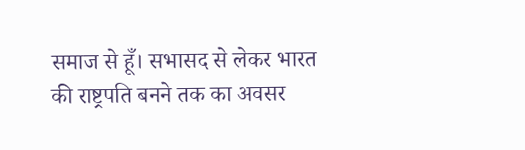समाज से हूँ। सभासद से लेकर भारत की राष्ट्रपति बनने तक का अवसर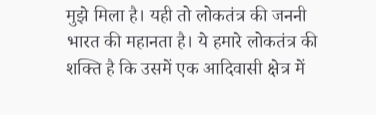मुझे मिला है। यही तो लोकतंत्र की जननी भारत की महानता है। ये हमारे लोकतंत्र की शक्ति है कि उसमें एक आदिवासी क्षेत्र में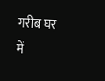गरीब घर में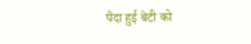पैदा हुई बेटी को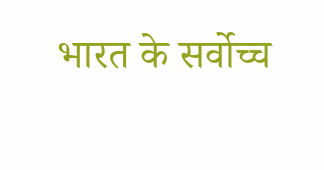भारत के सर्वोच्च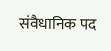संवैधानिक पद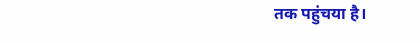तक पहुंचया है।